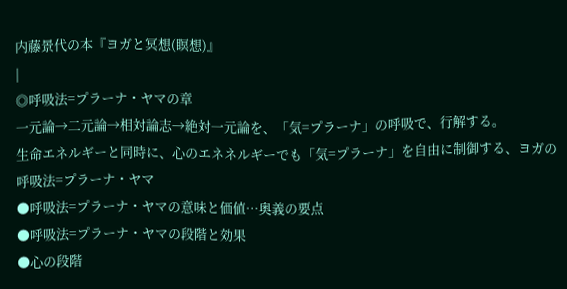内藤景代の本『ヨガと冥想(瞑想)』
|
◎呼吸法=プラーナ・ヤマの章
一元論→二元論→相対論志→絶対一元論を、「気=プラーナ」の呼吸で、行解する。
生命エネルギーと同時に、心のエネネルギーでも「気=プラーナ」を自由に制御する、ヨガの呼吸法=プラーナ・ヤマ
●呼吸法=プラーナ・ヤマの意味と価値…奥義の要点
●呼吸法=プラーナ・ヤマの段階と効果
●心の段階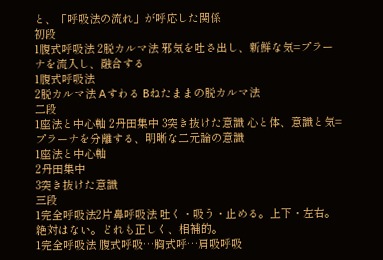と、「呼吸法の流れ」が呼応した関係
初段
1腹式呼吸法 2脱カルマ法 邪気を吐さ出し、新鮮な気=プラーナを流入し、融合する
1腹式呼吸法
2脱カルマ法 Aすわる Bねたままの脱カルマ法
二段
1座法と中心軸 2丹田集中 3突き抜けた意識 心と体、意識と気=プラーナを分離する、明晰な二元論の意識
1座法と中心軸
2丹田集中
3突き抜けた意識
三段
1完全呼吸法2片鼻呼吸法 吐く・吸う・止める。上下・左右。絶対はない。どれも正しく、相補的。
1完全呼吸法 腹式呼吸…胸式呼…肩吸呼吸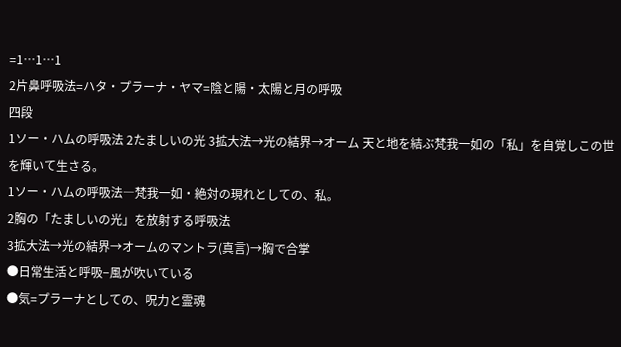=1…1…1
2片鼻呼吸法=ハタ・プラーナ・ヤマ=陰と陽・太陽と月の呼吸
四段
1ソー・ハムの呼吸法 2たましいの光 3拡大法→光の結界→オーム 天と地を結ぶ梵我一如の「私」を自覚しこの世を輝いて生さる。
1ソー・ハムの呼吸法―梵我一如・絶対の現れとしての、私。
2胸の「たましいの光」を放射する呼吸法
3拡大法→光の結界→オームのマントラ(真言)→胸で合掌
●日常生活と呼吸−風が吹いている
●気=プラーナとしての、呪力と霊魂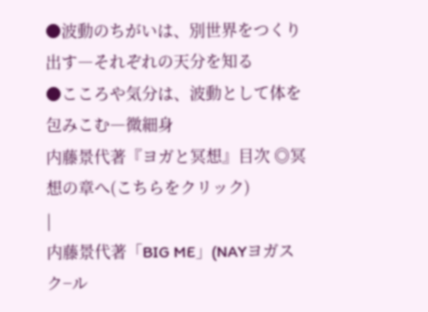●波動のちがいは、別世界をつくり出す―それぞれの天分を知る
●こころや気分は、波動として体を包みこむ―微細身
内藤景代著『ヨガと冥想』目次 ◎冥想の章へ(こちらをクリック)
|
内藤景代著「BIG ME」(NAYヨガスク−ル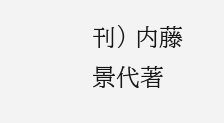刊) 内藤景代著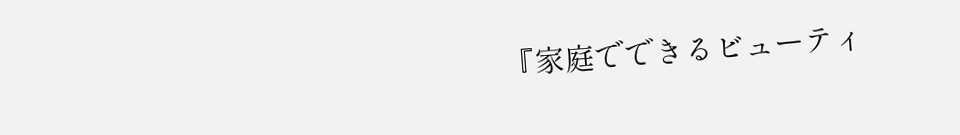『家庭でできるビューティ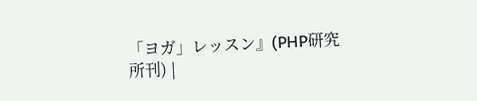「ヨガ」レッスン』(PHP研究所刊) |